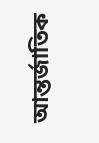আন্তর্জাতিক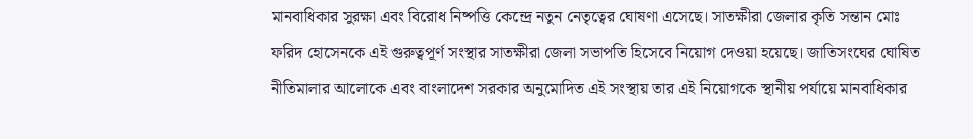মানবাধিকার সুরক্ষা এবং বিরোধ নিষ্পত্তি কেন্দ্রে নতুন নেতৃত্বের ঘোষণা এসেছে। সাতক্ষীরা জেলার কৃতি সন্তান মোঃ ফরিদ হোসেনকে এই গুরুত্বপূর্ণ সংস্থার সাতক্ষীরা জেলা সভাপতি হিসেবে নিয়োগ দেওয়া হয়েছে। জাতিসংঘের ঘোষিত নীতিমালার আলোকে এবং বাংলাদেশ সরকার অনুমোদিত এই সংস্থায় তার এই নিয়োগকে স্থানীয় পর্যায়ে মানবাধিকার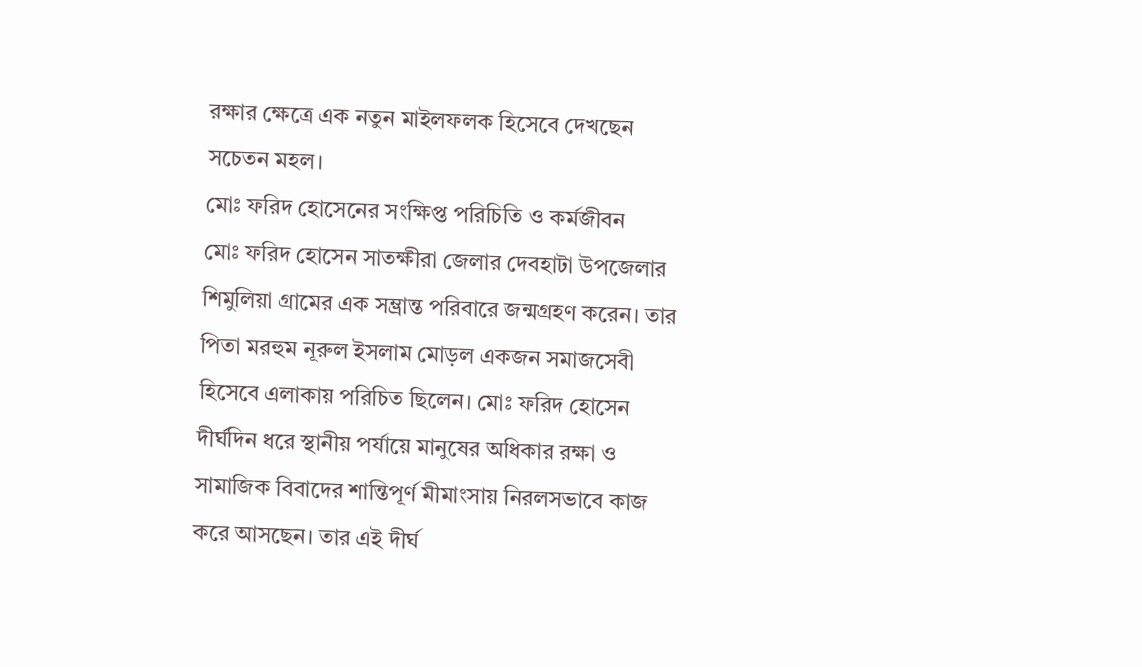রক্ষার ক্ষেত্রে এক নতুন মাইলফলক হিসেবে দেখছেন সচেতন মহল।
মোঃ ফরিদ হোসেনের সংক্ষিপ্ত পরিচিতি ও কর্মজীবন
মোঃ ফরিদ হোসেন সাতক্ষীরা জেলার দেবহাটা উপজেলার শিমুলিয়া গ্রামের এক সম্ভ্রান্ত পরিবারে জন্মগ্রহণ করেন। তার পিতা মরহুম নূরুল ইসলাম মোড়ল একজন সমাজসেবী হিসেবে এলাকায় পরিচিত ছিলেন। মোঃ ফরিদ হোসেন দীর্ঘদিন ধরে স্থানীয় পর্যায়ে মানুষের অধিকার রক্ষা ও সামাজিক বিবাদের শান্তিপূর্ণ মীমাংসায় নিরলসভাবে কাজ করে আসছেন। তার এই দীর্ঘ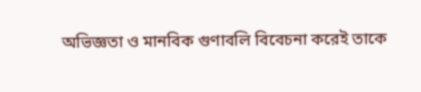অভিজ্ঞতা ও মানবিক গুণাবলি বিবেচনা করেই তাকে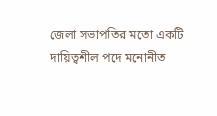জেলা সভাপতির মতো একটি দায়িত্বশীল পদে মনোনীত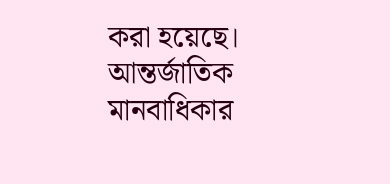করা হয়েছে।
আন্তর্জাতিক মানবাধিকার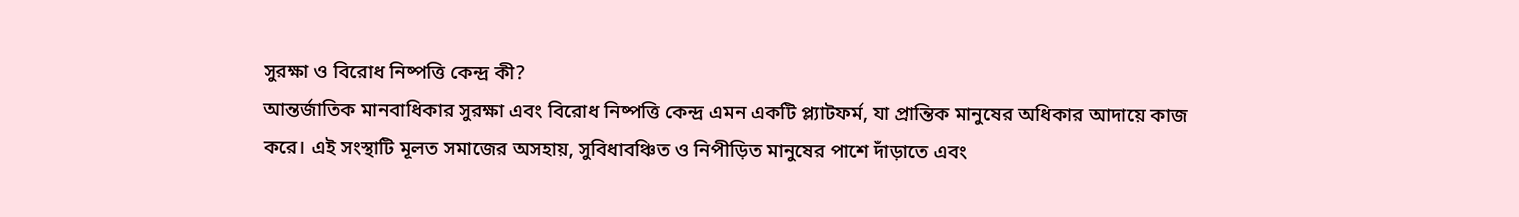সুরক্ষা ও বিরোধ নিষ্পত্তি কেন্দ্র কী?
আন্তর্জাতিক মানবাধিকার সুরক্ষা এবং বিরোধ নিষ্পত্তি কেন্দ্র এমন একটি প্ল্যাটফর্ম, যা প্রান্তিক মানুষের অধিকার আদায়ে কাজ করে। এই সংস্থাটি মূলত সমাজের অসহায়, সুবিধাবঞ্চিত ও নিপীড়িত মানুষের পাশে দাঁড়াতে এবং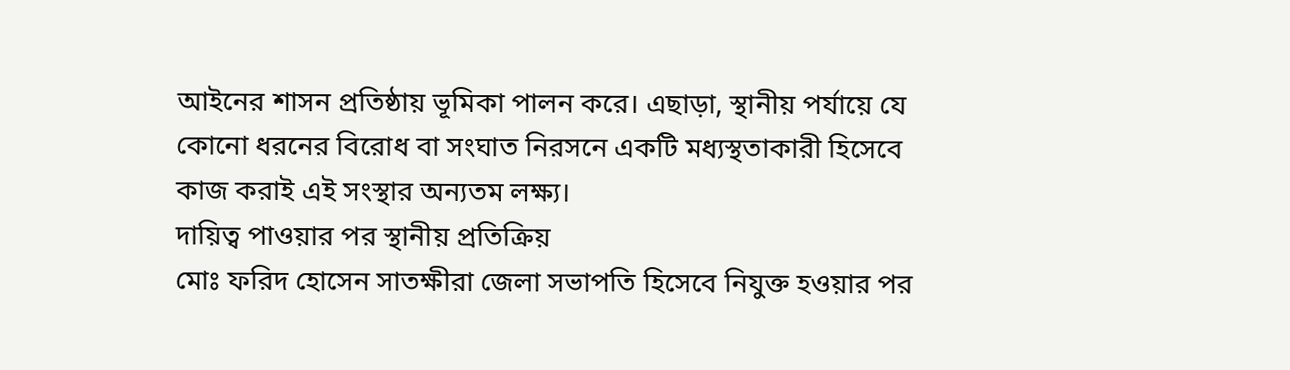আইনের শাসন প্রতিষ্ঠায় ভূমিকা পালন করে। এছাড়া, স্থানীয় পর্যায়ে যে কোনো ধরনের বিরোধ বা সংঘাত নিরসনে একটি মধ্যস্থতাকারী হিসেবে কাজ করাই এই সংস্থার অন্যতম লক্ষ্য।
দায়িত্ব পাওয়ার পর স্থানীয় প্রতিক্রিয়
মোঃ ফরিদ হোসেন সাতক্ষীরা জেলা সভাপতি হিসেবে নিযুক্ত হওয়ার পর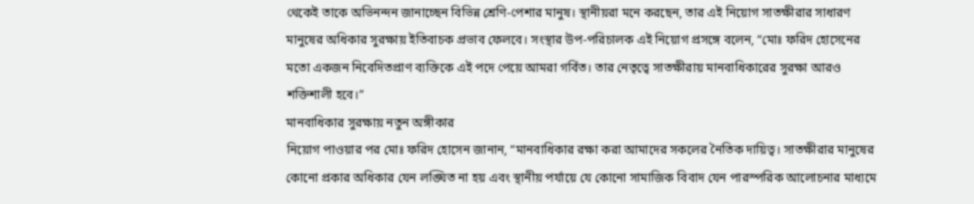থেকেই তাকে অভিনন্দন জানাচ্ছেন বিভিন্ন শ্রেণি-পেশার মানুষ। স্থানীয়রা মনে করছেন, তার এই নিয়োগ সাতক্ষীরার সাধারণ মানুষের অধিকার সুরক্ষায় ইতিবাচক প্রভাব ফেলবে। সংস্থার উপ-পরিচালক এই নিয়োগ প্রসঙ্গে বলেন, “মোঃ ফরিদ হোসেনের মতো একজন নিবেদিতপ্রাণ ব্যক্তিকে এই পদে পেয়ে আমরা গর্বিত। তার নেতৃত্বে সাতক্ষীরায় মানবাধিকারের সুরক্ষা আরও শক্তিশালী হবে।”
মানবাধিকার সুরক্ষায় নতুন অঙ্গীকার
নিয়োগ পাওয়ার পর মোঃ ফরিদ হোসেন জানান, “মানবাধিকার রক্ষা করা আমাদের সকলের নৈতিক দায়িত্ব। সাতক্ষীরার মানুষের কোনো প্রকার অধিকার যেন লঙ্ঘিত না হয় এবং স্থানীয় পর্যায়ে যে কোনো সামাজিক বিবাদ যেন পারস্পরিক আলোচনার মাধ্যমে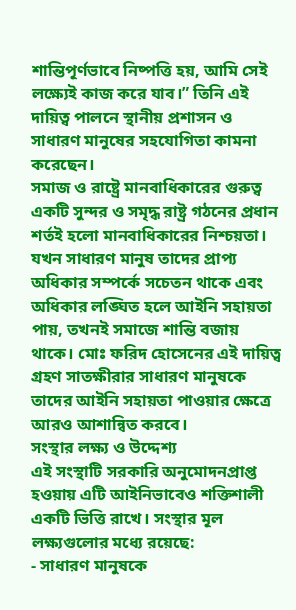শান্তিপূর্ণভাবে নিষ্পত্তি হয়, আমি সেই লক্ষ্যেই কাজ করে যাব।” তিনি এই দায়িত্ব পালনে স্থানীয় প্রশাসন ও সাধারণ মানুষের সহযোগিতা কামনা করেছেন।
সমাজ ও রাষ্ট্রে মানবাধিকারের গুরুত্ব
একটি সুন্দর ও সমৃদ্ধ রাষ্ট্র গঠনের প্রধান শর্তই হলো মানবাধিকারের নিশ্চয়তা। যখন সাধারণ মানুষ তাদের প্রাপ্য অধিকার সম্পর্কে সচেতন থাকে এবং অধিকার লঙ্ঘিত হলে আইনি সহায়তা পায়, তখনই সমাজে শান্তি বজায় থাকে। মোঃ ফরিদ হোসেনের এই দায়িত্ব গ্রহণ সাতক্ষীরার সাধারণ মানুষকে তাদের আইনি সহায়তা পাওয়ার ক্ষেত্রে আরও আশান্বিত করবে।
সংস্থার লক্ষ্য ও উদ্দেশ্য
এই সংস্থাটি সরকারি অনুমোদনপ্রাপ্ত হওয়ায় এটি আইনিভাবেও শক্তিশালী একটি ভিত্তি রাখে। সংস্থার মূল লক্ষ্যগুলোর মধ্যে রয়েছে:
- সাধারণ মানুষকে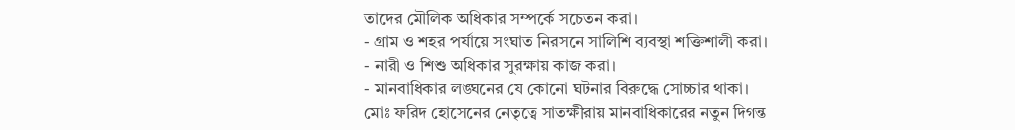তাদের মৌলিক অধিকার সম্পর্কে সচেতন করা।
- গ্রাম ও শহর পর্যায়ে সংঘাত নিরসনে সালিশি ব্যবস্থা শক্তিশালী করা।
- নারী ও শিশু অধিকার সুরক্ষায় কাজ করা।
- মানবাধিকার লঙ্ঘনের যে কোনো ঘটনার বিরুদ্ধে সোচ্চার থাকা।
মোঃ ফরিদ হোসেনের নেতৃত্বে সাতক্ষীরায় মানবাধিকারের নতুন দিগন্ত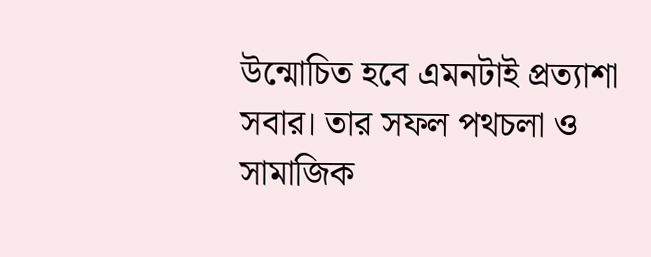উন্মোচিত হবে এমনটাই প্রত্যাশা সবার। তার সফল পথচলা ও সামাজিক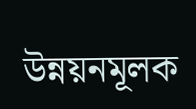উন্নয়নমূলক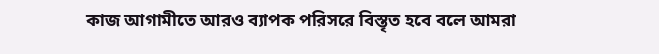কাজ আগামীতে আরও ব্যাপক পরিসরে বিস্তৃত হবে বলে আমরা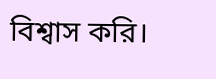বিশ্বাস করি।